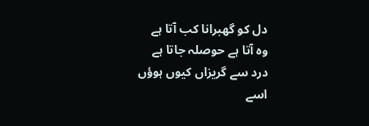دل کو گھبرانا کب آتا ہے
وہ آتا ہے حوصلہ جاتا ہے
درد سے گریزاں کیوں ہوؤں
اسے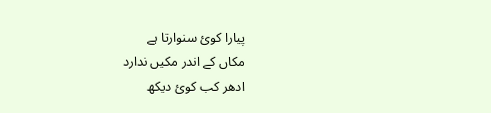پیارا کوئ سنوارتا ہے
مکاں کے اندر مکیں ندارد
ادھر کب کوئ دیکھ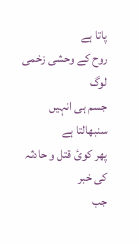پاتا ہے
روح کے وحشی زخمی لوگ
جسم ہی انہیں سنبھالتا ہے
پھر کوئ قتل و حادثہ کی خبر
جب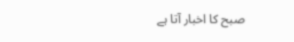صبح کا اخبار آتا ہے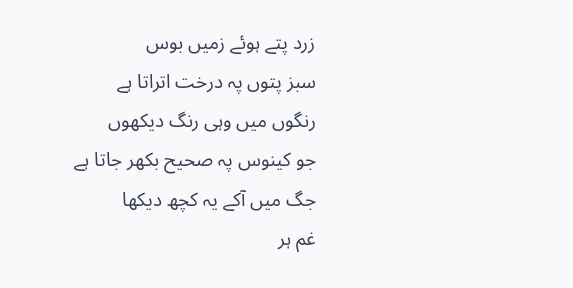زرد پتے ہوئے زمیں بوس
سبز پتوں پہ درخت اتراتا ہے
رنگوں میں وہی رنگ دیکھوں
جو کینوس پہ صحیح بکھر جاتا ہے
جگ میں آکے یہ کچھ دیکھا
غم ہر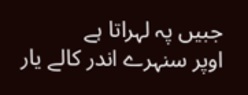جبیں پہ لہراتا ہے
اوپر سنہرے اندر کالے یار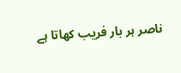ناصر ہر بار فریب کھاتا ہے